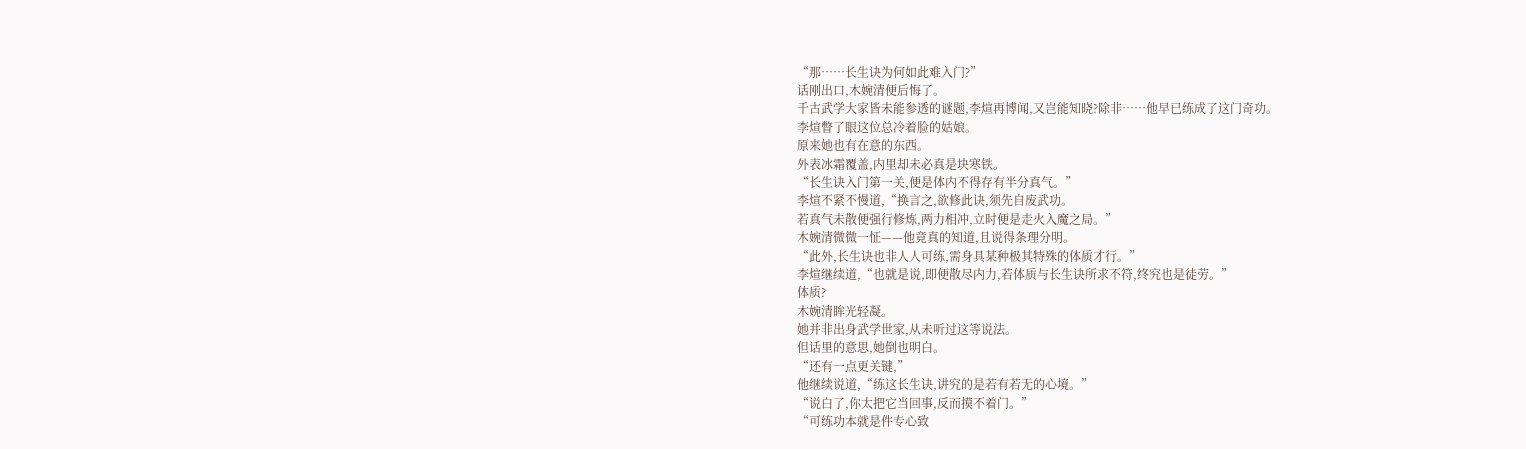“那……长生诀为何如此难入门?”
话刚出口,木婉清便后悔了。
千古武学大家皆未能参透的谜题,李煊再博闻,又岂能知晓?除非……他早已练成了这门奇功。
李煊瞥了眼这位总冷着脸的姑娘。
原来她也有在意的东西。
外表冰霜覆盖,内里却未必真是块寒铁。
“长生诀入门第一关,便是体内不得存有半分真气。”
李煊不紧不慢道,“换言之,欲修此诀,须先自废武功。
若真气未散便强行修炼,两力相冲,立时便是走火入魔之局。”
木婉清微微一怔——他竟真的知道,且说得条理分明。
“此外,长生诀也非人人可练,需身具某种极其特殊的体质才行。”
李煊继续道,“也就是说,即便散尽内力,若体质与长生诀所求不符,终究也是徒劳。”
体质?
木婉清眸光轻凝。
她并非出身武学世家,从未听过这等说法。
但话里的意思,她倒也明白。
“还有一点更关键,”
他继续说道,“练这长生诀,讲究的是若有若无的心境。”
“说白了,你太把它当回事,反而摸不着门。”
“可练功本就是件专心致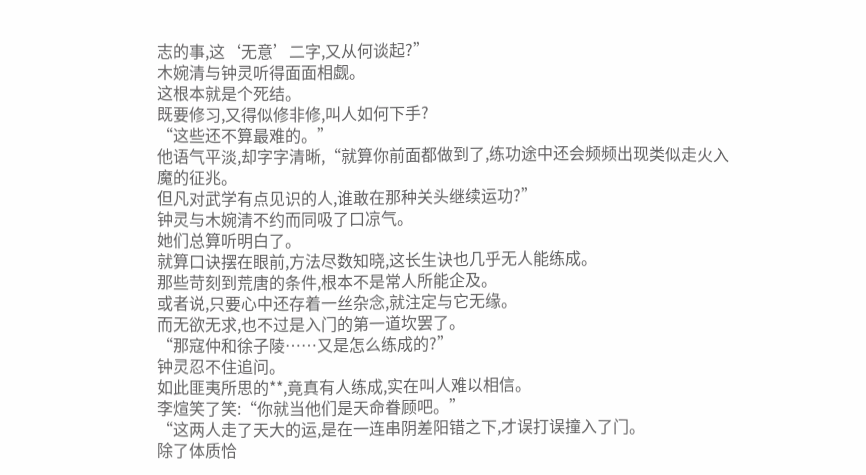志的事,这‘无意’二字,又从何谈起?”
木婉清与钟灵听得面面相觑。
这根本就是个死结。
既要修习,又得似修非修,叫人如何下手?
“这些还不算最难的。”
他语气平淡,却字字清晰,“就算你前面都做到了,练功途中还会频频出现类似走火入魔的征兆。
但凡对武学有点见识的人,谁敢在那种关头继续运功?”
钟灵与木婉清不约而同吸了口凉气。
她们总算听明白了。
就算口诀摆在眼前,方法尽数知晓,这长生诀也几乎无人能练成。
那些苛刻到荒唐的条件,根本不是常人所能企及。
或者说,只要心中还存着一丝杂念,就注定与它无缘。
而无欲无求,也不过是入门的第一道坎罢了。
“那寇仲和徐子陵……又是怎么练成的?”
钟灵忍不住追问。
如此匪夷所思的**,竟真有人练成,实在叫人难以相信。
李煊笑了笑:“你就当他们是天命眷顾吧。”
“这两人走了天大的运,是在一连串阴差阳错之下,才误打误撞入了门。
除了体质恰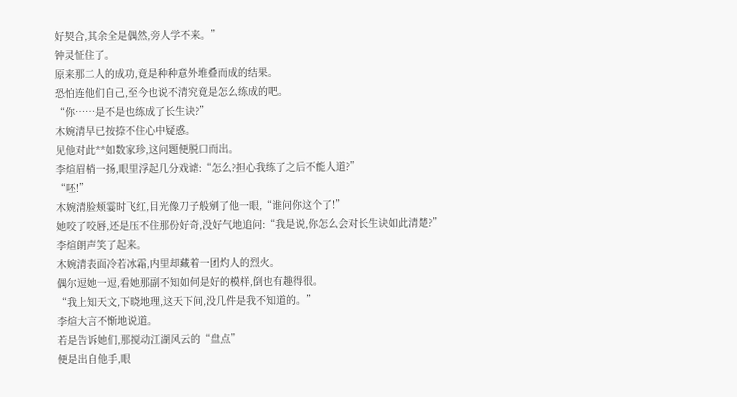好契合,其余全是偶然,旁人学不来。”
钟灵怔住了。
原来那二人的成功,竟是种种意外堆叠而成的结果。
恐怕连他们自己,至今也说不清究竟是怎么练成的吧。
“你……是不是也练成了长生诀?”
木婉清早已按捺不住心中疑惑。
见他对此**如数家珍,这问题便脱口而出。
李煊眉梢一扬,眼里浮起几分戏谑:“怎么?担心我练了之后不能人道?”
“呸!”
木婉清脸颊霎时飞红,目光像刀子般剜了他一眼,“谁问你这个了!”
她咬了咬唇,还是压不住那份好奇,没好气地追问:“我是说,你怎么会对长生诀如此清楚?”
李煊朗声笑了起来。
木婉清表面冷若冰霜,内里却藏着一团灼人的烈火。
偶尔逗她一逗,看她那副不知如何是好的模样,倒也有趣得很。
“我上知天文,下晓地理,这天下间,没几件是我不知道的。”
李煊大言不惭地说道。
若是告诉她们,那搅动江湖风云的“盘点”
便是出自他手,眼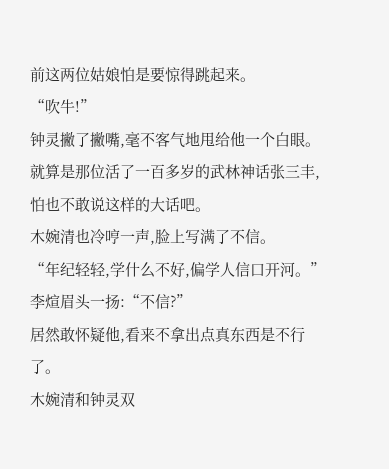前这两位姑娘怕是要惊得跳起来。
“吹牛!”
钟灵撇了撇嘴,毫不客气地甩给他一个白眼。
就算是那位活了一百多岁的武林神话张三丰,怕也不敢说这样的大话吧。
木婉清也冷哼一声,脸上写满了不信。
“年纪轻轻,学什么不好,偏学人信口开河。”
李煊眉头一扬:“不信?”
居然敢怀疑他,看来不拿出点真东西是不行了。
木婉清和钟灵双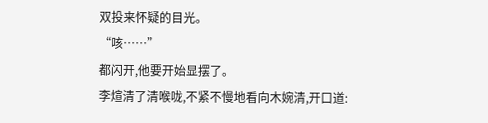双投来怀疑的目光。
“咳……”
都闪开,他要开始显摆了。
李煊清了清喉咙,不紧不慢地看向木婉清,开口道: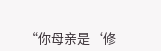“你母亲是‘修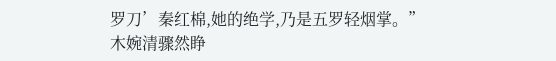罗刀’秦红棉,她的绝学,乃是五罗轻烟掌。”
木婉清骤然睁